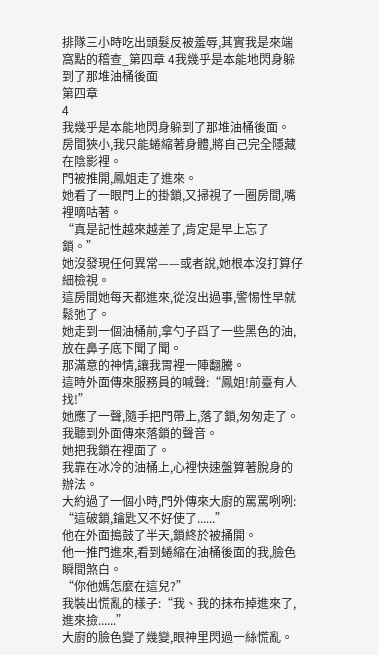排隊三小時吃出頭髮反被羞辱,其實我是來端窩點的稽查_第四章 4我幾乎是本能地閃身躲到了那堆油桶後面
第四章
4
我幾乎是本能地閃身躲到了那堆油桶後面。
房間狹小,我只能蜷縮著身體,將自己完全隱藏在陰影裡。
門被推開,鳳姐走了進來。
她看了一眼門上的掛鎖,又掃視了一圈房間,嘴裡嘀咕著。
“真是記性越來越差了,肯定是早上忘了鎖。”
她沒發現任何異常——或者說,她根本沒打算仔細檢視。
這房間她每天都進來,從沒出過事,警惕性早就鬆弛了。
她走到一個油桶前,拿勺子舀了一些黑色的油,放在鼻子底下聞了聞。
那滿意的神情,讓我胃裡一陣翻騰。
這時外面傳來服務員的喊聲:“鳳姐!前臺有人找!”
她應了一聲,隨手把門帶上,落了鎖,匆匆走了。
我聽到外面傳來落鎖的聲音。
她把我鎖在裡面了。
我靠在冰冷的油桶上,心裡快速盤算著脫身的辦法。
大約過了一個小時,門外傳來大廚的罵罵咧咧:
“這破鎖,鑰匙又不好使了......”
他在外面搗鼓了半天,鎖終於被捅開。
他一推門進來,看到蜷縮在油桶後面的我,臉色瞬間煞白。
“你他媽怎麼在這兒?”
我裝出慌亂的樣子:“我、我的抹布掉進來了,進來撿......”
大廚的臉色變了幾變,眼神里閃過一絲慌亂。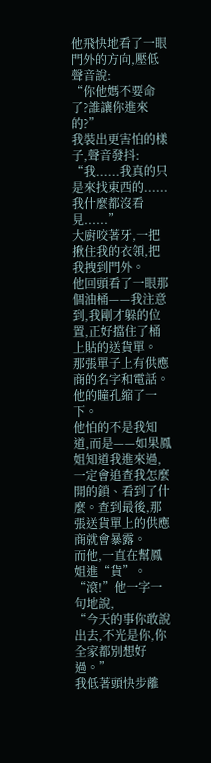他飛快地看了一眼門外的方向,壓低聲音說:
“你他媽不要命了?誰讓你進來的?”
我裝出更害怕的樣子,聲音發抖:
“我......我真的只是來找東西的......我什麼都沒看見......”
大廚咬著牙,一把揪住我的衣領,把我拽到門外。
他回頭看了一眼那個油桶——我注意到,我剛才躲的位置,正好擋住了桶上貼的送貨單。
那張單子上有供應商的名字和電話。
他的瞳孔縮了一下。
他怕的不是我知道,而是——如果鳳姐知道我進來過,一定會追查我怎麼開的鎖、看到了什麼。查到最後,那張送貨單上的供應商就會暴露。
而他,一直在幫鳳姐進“貨”。
“滾!”他一字一句地說,
“今天的事你敢說出去,不光是你,你全家都別想好過。”
我低著頭快步離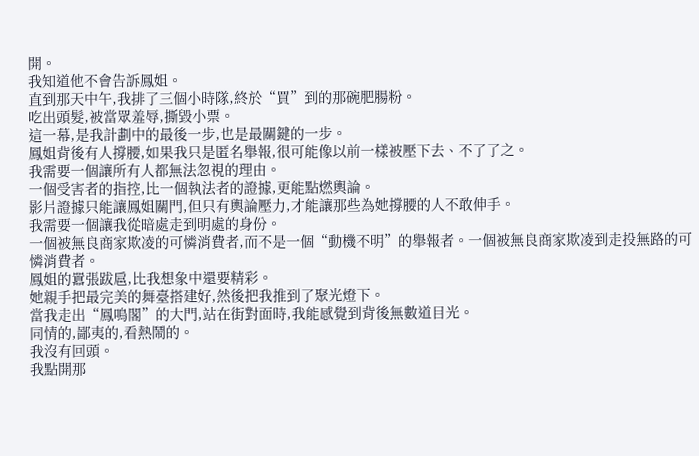開。
我知道他不會告訴鳳姐。
直到那天中午,我排了三個小時隊,終於“買”到的那碗肥腸粉。
吃出頭髮,被當眾羞辱,撕毀小票。
這一幕,是我計劃中的最後一步,也是最關鍵的一步。
鳳姐背後有人撐腰,如果我只是匿名舉報,很可能像以前一樣被壓下去、不了了之。
我需要一個讓所有人都無法忽視的理由。
一個受害者的指控,比一個執法者的證據,更能點燃輿論。
影片證據只能讓鳳姐關門,但只有輿論壓力,才能讓那些為她撐腰的人不敢伸手。
我需要一個讓我從暗處走到明處的身份。
一個被無良商家欺凌的可憐消費者,而不是一個“動機不明”的舉報者。一個被無良商家欺凌到走投無路的可憐消費者。
鳳姐的囂張跋扈,比我想象中還要精彩。
她親手把最完美的舞臺搭建好,然後把我推到了聚光燈下。
當我走出“鳳鳴閣”的大門,站在街對面時,我能感覺到背後無數道目光。
同情的,鄙夷的,看熱鬧的。
我沒有回頭。
我點開那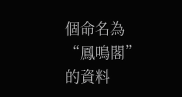個命名為“鳳鳴閣”的資料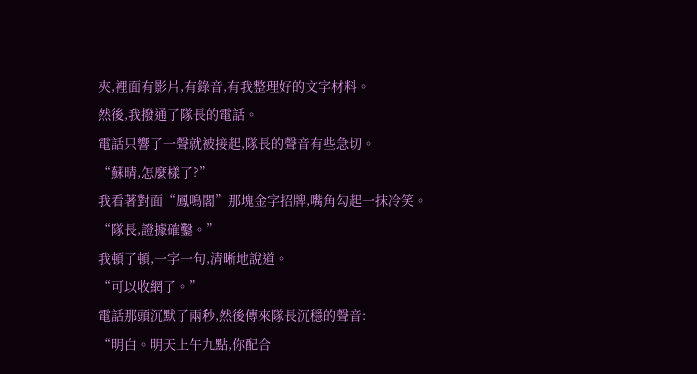夾,裡面有影片,有錄音,有我整理好的文字材料。
然後,我撥通了隊長的電話。
電話只響了一聲就被接起,隊長的聲音有些急切。
“蘇晴,怎麼樣了?”
我看著對面“鳳鳴閣”那塊金字招牌,嘴角勾起一抹冷笑。
“隊長,證據確鑿。”
我頓了頓,一字一句,清晰地說道。
“可以收網了。”
電話那頭沉默了兩秒,然後傳來隊長沉穩的聲音:
“明白。明天上午九點,你配合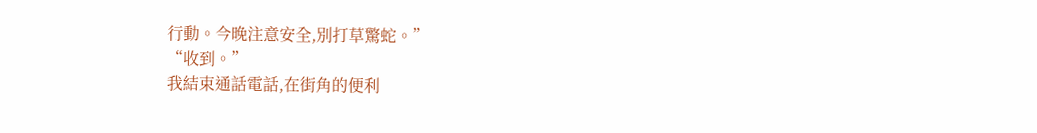行動。今晚注意安全,別打草驚蛇。”
“收到。”
我結束通話電話,在街角的便利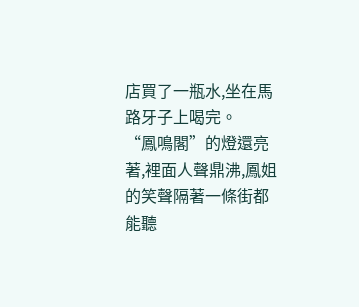店買了一瓶水,坐在馬路牙子上喝完。
“鳳鳴閣”的燈還亮著,裡面人聲鼎沸,鳳姐的笑聲隔著一條街都能聽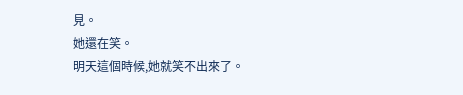見。
她還在笑。
明天這個時候,她就笑不出來了。